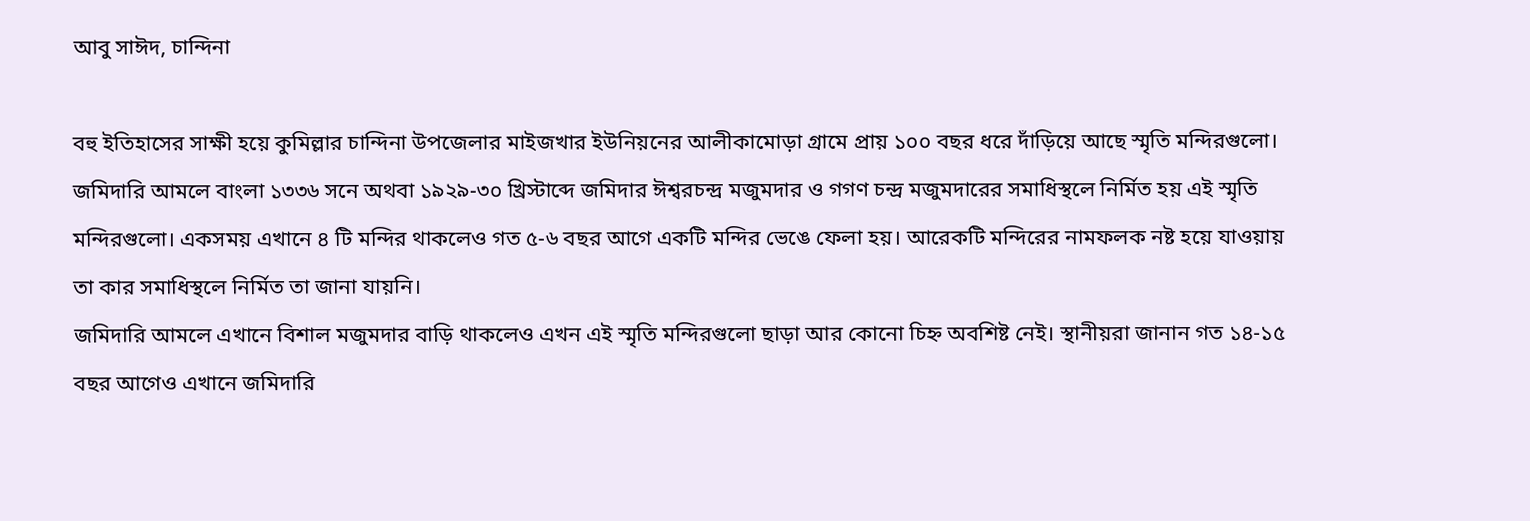আবু সাঈদ, চান্দিনা

বহু ইতিহাসের সাক্ষী হয়ে কুমিল্লার চান্দিনা উপজেলার মাইজখার ইউনিয়নের আলীকামোড়া গ্রামে প্রায় ১০০ বছর ধরে দাঁড়িয়ে আছে স্মৃতি মন্দিরগুলো। জমিদারি আমলে বাংলা ১৩৩৬ সনে অথবা ১৯২৯-৩০ খ্রিস্টাব্দে জমিদার ঈশ্বরচন্দ্র মজুমদার ও গগণ চন্দ্র মজুমদারের সমাধিস্থলে নির্মিত হয় এই স্মৃতি মন্দিরগুলো। একসময় এখানে ৪ টি মন্দির থাকলেও গত ৫-৬ বছর আগে একটি মন্দির ভেঙে ফেলা হয়। আরেকটি মন্দিরের নামফলক নষ্ট হয়ে যাওয়ায় তা কার সমাধিস্থলে নির্মিত তা জানা যায়নি।
জমিদারি আমলে এখানে বিশাল মজুমদার বাড়ি থাকলেও এখন এই স্মৃতি মন্দিরগুলো ছাড়া আর কোনো চিহ্ন অবশিষ্ট নেই। স্থানীয়রা জানান গত ১৪-১৫ বছর আগেও এখানে জমিদারি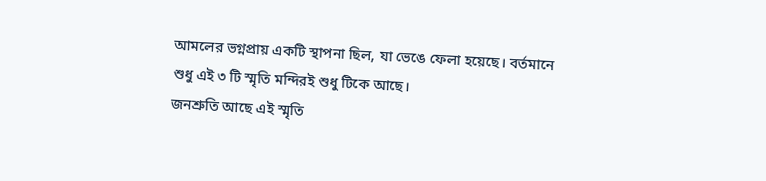আমলের ভগ্নপ্রায় একটি স্থাপনা ছিল, যা ভেঙে ফেলা হয়েছে। বর্তমানে শুধু এই ৩ টি স্মৃতি মন্দিরই শুধু টিকে আছে।
জনশ্রুতি আছে এই স্মৃতি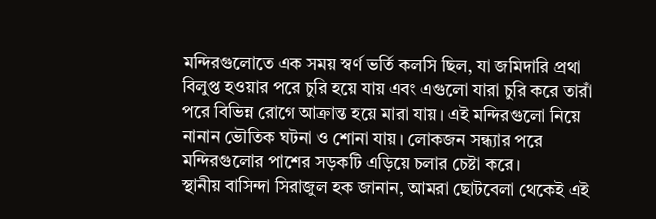মন্দিরগুলোতে এক সময় স্বর্ণ ভর্তি কলসি ছিল, যা জমিদারি প্রথা বিলুপ্ত হওয়ার পরে চুরি হয়ে যায় এবং এগুলো যারা চুরি করে তারাঁ পরে বিভিন্ন রোগে আক্রান্ত হয়ে মারা যায়। এই মন্দিরগুলো নিয়ে নানান ভৌতিক ঘটনা ও শোনা যায়। লোকজন সন্ধ্যার পরে মন্দিরগুলোর পাশের সড়কটি এড়িয়ে চলার চেষ্টা করে।
স্থানীয় বাসিন্দা সিরাজুল হক জানান, আমরা ছোটবেলা থেকেই এই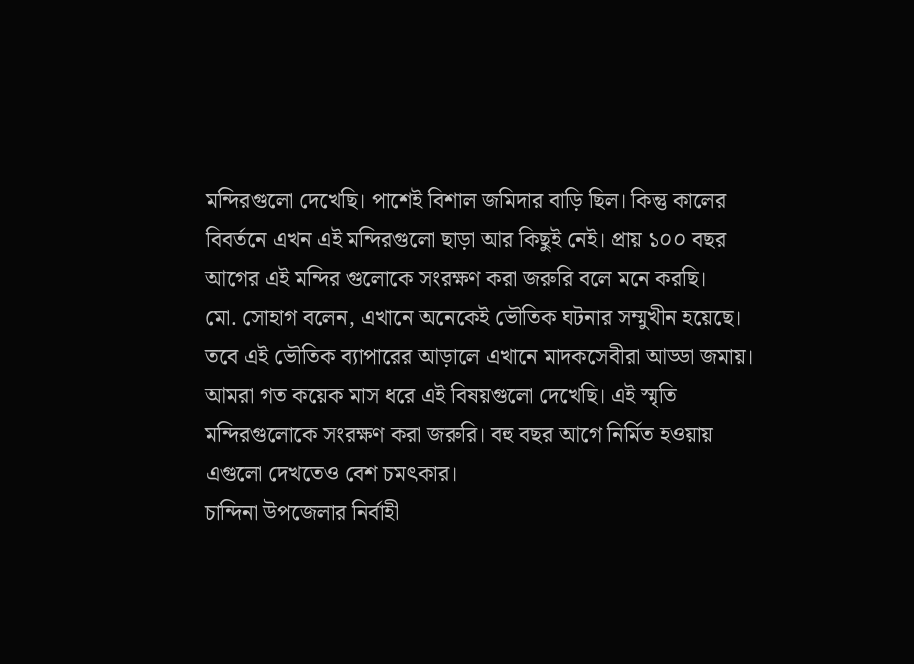মন্দিরগুলো দেখেছি। পাশেই বিশাল জমিদার বাড়ি ছিল। কিন্তু কালের বিবর্তনে এখন এই মন্দিরগুলো ছাড়া আর কিছুই নেই। প্রায় ১০০ বছর আগের এই মন্দির গুলোকে সংরক্ষণ করা জরুরি বলে মনে করছি।
মো. সোহাগ বলেন, এখানে অনেকেই ভৌতিক ঘটনার সম্মুখীন হয়েছে। তবে এই ভৌতিক ব্যাপারের আড়ালে এখানে মাদকসেবীরা আড্ডা জমায়। আমরা গত কয়েক মাস ধরে এই বিষয়গুলো দেখেছি। এই স্মৃতি মন্দিরগুলোকে সংরক্ষণ করা জরুরি। বহু বছর আগে নির্মিত হওয়ায় এগুলো দেখতেও বেশ চমৎকার।
চান্দিনা উপজেলার নির্বাহী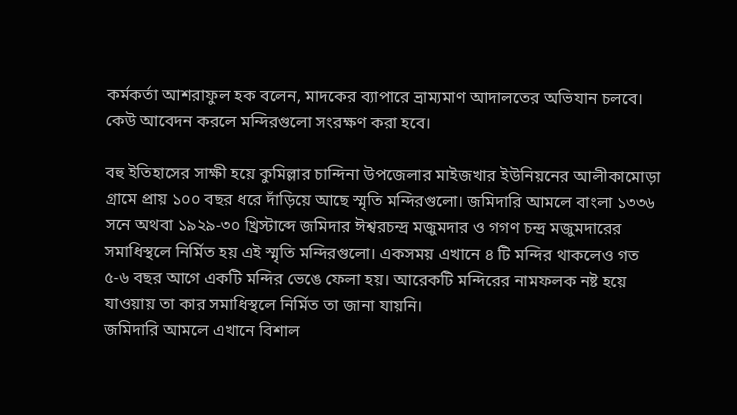কর্মকর্তা আশরাফুল হক বলেন, মাদকের ব্যাপারে ভ্রাম্যমাণ আদালতের অভিযান চলবে। কেউ আবেদন করলে মন্দিরগুলো সংরক্ষণ করা হবে।

বহু ইতিহাসের সাক্ষী হয়ে কুমিল্লার চান্দিনা উপজেলার মাইজখার ইউনিয়নের আলীকামোড়া গ্রামে প্রায় ১০০ বছর ধরে দাঁড়িয়ে আছে স্মৃতি মন্দিরগুলো। জমিদারি আমলে বাংলা ১৩৩৬ সনে অথবা ১৯২৯-৩০ খ্রিস্টাব্দে জমিদার ঈশ্বরচন্দ্র মজুমদার ও গগণ চন্দ্র মজুমদারের সমাধিস্থলে নির্মিত হয় এই স্মৃতি মন্দিরগুলো। একসময় এখানে ৪ টি মন্দির থাকলেও গত ৫-৬ বছর আগে একটি মন্দির ভেঙে ফেলা হয়। আরেকটি মন্দিরের নামফলক নষ্ট হয়ে যাওয়ায় তা কার সমাধিস্থলে নির্মিত তা জানা যায়নি।
জমিদারি আমলে এখানে বিশাল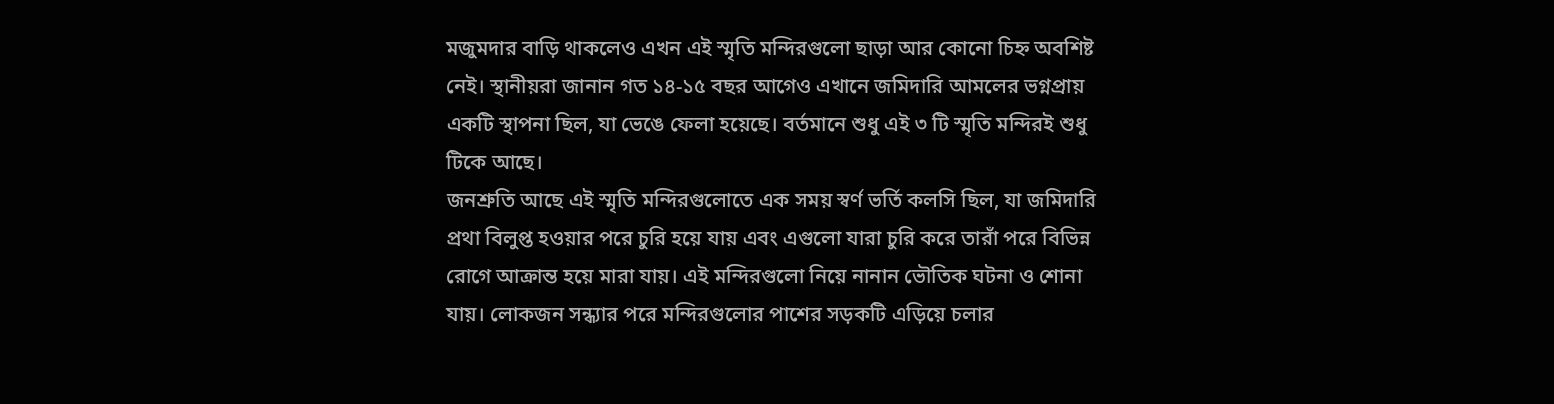মজুমদার বাড়ি থাকলেও এখন এই স্মৃতি মন্দিরগুলো ছাড়া আর কোনো চিহ্ন অবশিষ্ট নেই। স্থানীয়রা জানান গত ১৪-১৫ বছর আগেও এখানে জমিদারি আমলের ভগ্নপ্রায় একটি স্থাপনা ছিল, যা ভেঙে ফেলা হয়েছে। বর্তমানে শুধু এই ৩ টি স্মৃতি মন্দিরই শুধু টিকে আছে।
জনশ্রুতি আছে এই স্মৃতি মন্দিরগুলোতে এক সময় স্বর্ণ ভর্তি কলসি ছিল, যা জমিদারি প্রথা বিলুপ্ত হওয়ার পরে চুরি হয়ে যায় এবং এগুলো যারা চুরি করে তারাঁ পরে বিভিন্ন রোগে আক্রান্ত হয়ে মারা যায়। এই মন্দিরগুলো নিয়ে নানান ভৌতিক ঘটনা ও শোনা যায়। লোকজন সন্ধ্যার পরে মন্দিরগুলোর পাশের সড়কটি এড়িয়ে চলার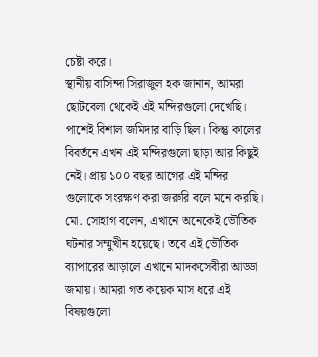চেষ্টা করে।
স্থানীয় বাসিন্দা সিরাজুল হক জানান, আমরা ছোটবেলা থেকেই এই মন্দিরগুলো দেখেছি। পাশেই বিশাল জমিদার বাড়ি ছিল। কিন্তু কালের বিবর্তনে এখন এই মন্দিরগুলো ছাড়া আর কিছুই নেই। প্রায় ১০০ বছর আগের এই মন্দির গুলোকে সংরক্ষণ করা জরুরি বলে মনে করছি।
মো. সোহাগ বলেন, এখানে অনেকেই ভৌতিক ঘটনার সম্মুখীন হয়েছে। তবে এই ভৌতিক ব্যাপারের আড়ালে এখানে মাদকসেবীরা আড্ডা জমায়। আমরা গত কয়েক মাস ধরে এই বিষয়গুলো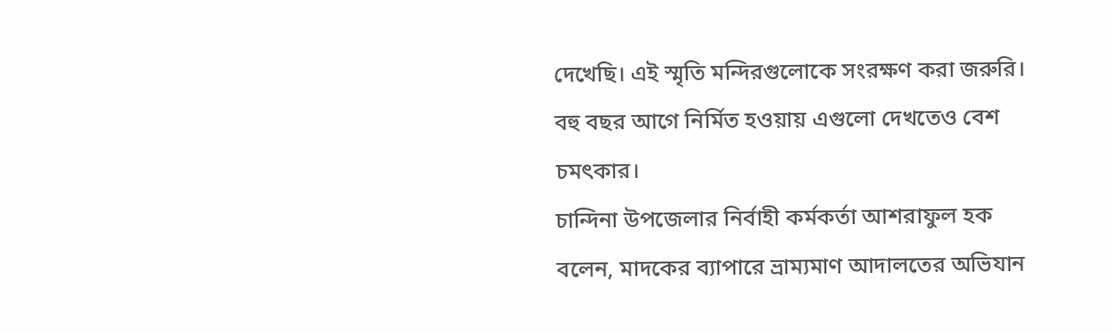দেখেছি। এই স্মৃতি মন্দিরগুলোকে সংরক্ষণ করা জরুরি। বহু বছর আগে নির্মিত হওয়ায় এগুলো দেখতেও বেশ চমৎকার।
চান্দিনা উপজেলার নির্বাহী কর্মকর্তা আশরাফুল হক বলেন, মাদকের ব্যাপারে ভ্রাম্যমাণ আদালতের অভিযান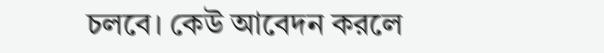চলবে। কেউ আবেদন করলে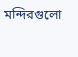মন্দিরগুলো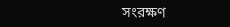সংরক্ষণ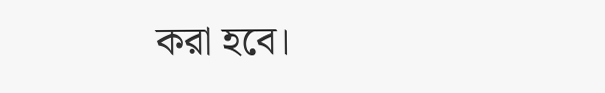করা হবে।